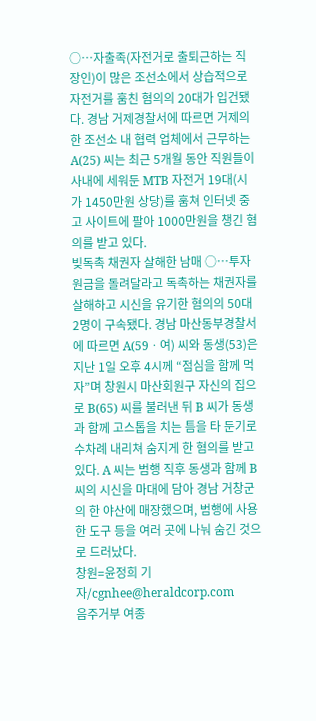○…자출족(자전거로 출퇴근하는 직장인)이 많은 조선소에서 상습적으로 자전거를 훔친 혐의의 20대가 입건됐다. 경남 거제경찰서에 따르면 거제의 한 조선소 내 협력 업체에서 근무하는 A(25) 씨는 최근 5개월 동안 직원들이 사내에 세워둔 MTB 자전거 19대(시가 1450만원 상당)를 훔쳐 인터넷 중고 사이트에 팔아 1000만원을 챙긴 혐의를 받고 있다.
빚독촉 채권자 살해한 남매 ○…투자 원금을 돌려달라고 독촉하는 채권자를 살해하고 시신을 유기한 혐의의 50대 2명이 구속됐다. 경남 마산동부경찰서에 따르면 A(59ㆍ여) 씨와 동생(53)은 지난 1일 오후 4시께 “점심을 함께 먹자”며 창원시 마산회원구 자신의 집으로 B(65) 씨를 불러낸 뒤 B 씨가 동생과 함께 고스톱을 치는 틈을 타 둔기로 수차례 내리쳐 숨지게 한 혐의를 받고 있다. A 씨는 범행 직후 동생과 함께 B 씨의 시신을 마대에 담아 경남 거창군의 한 야산에 매장했으며, 범행에 사용한 도구 등을 여러 곳에 나눠 숨긴 것으로 드러났다.
창원=윤정희 기자/cgnhee@heraldcorp.com
음주거부 여종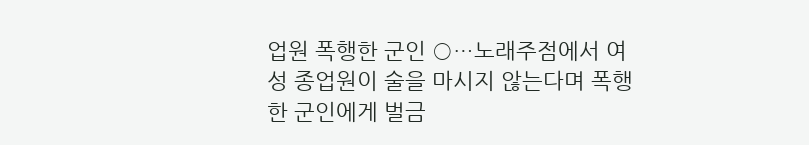업원 폭행한 군인 ○…노래주점에서 여성 종업원이 술을 마시지 않는다며 폭행한 군인에게 벌금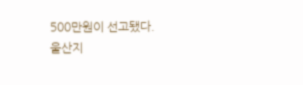500만원이 선고됐다.
울산지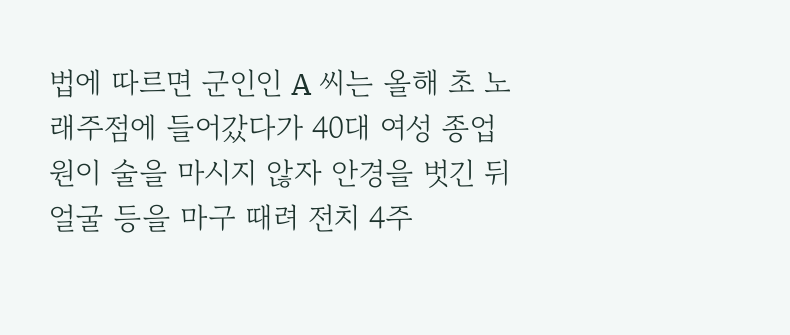법에 따르면 군인인 A 씨는 올해 초 노래주점에 들어갔다가 40대 여성 종업원이 술을 마시지 않자 안경을 벗긴 뒤 얼굴 등을 마구 때려 전치 4주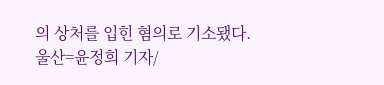의 상처를 입힌 혐의로 기소됐다.
울산=윤정희 기자/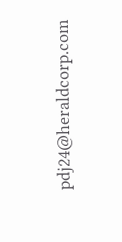pdj24@heraldcorp.com